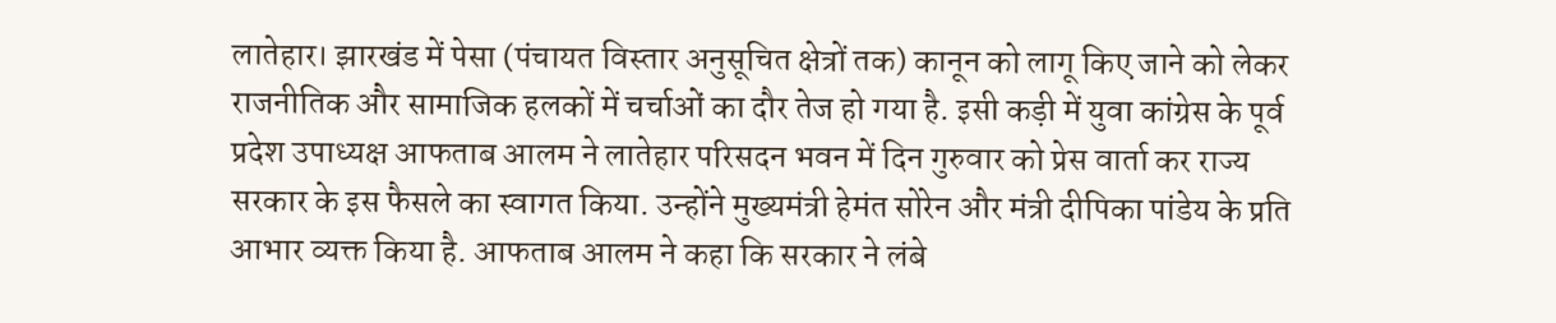लातेहार। झारखंड में पेसा (पंचायत विस्तार अनुसूचित क्षेत्रों तक) कानून को लागू किए जाने को लेकर राजनीतिक और सामाजिक हलकों में चर्चाओं का दौर तेज हो गया है. इसी कड़ी में युवा कांग्रेस के पूर्व प्रदेश उपाध्यक्ष आफताब आलम ने लातेहार परिसदन भवन में दिन गुरुवार को प्रेस वार्ता कर राज्य सरकार के इस फैसले का स्वागत किया. उन्होंने मुख्यमंत्री हेमंत सोरेन और मंत्री दीपिका पांडेय के प्रति आभार व्यक्त किया है. आफताब आलम ने कहा कि सरकार ने लंबे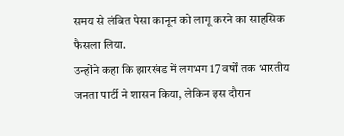समय से लंबित पेसा कानून को लागू करने का साहसिक फैसला लिया.
उन्होंने कहा कि झारखंड में लगभग 17 वर्षों तक भारतीय जनता पार्टी ने शासन किया, लेकिन इस दौरान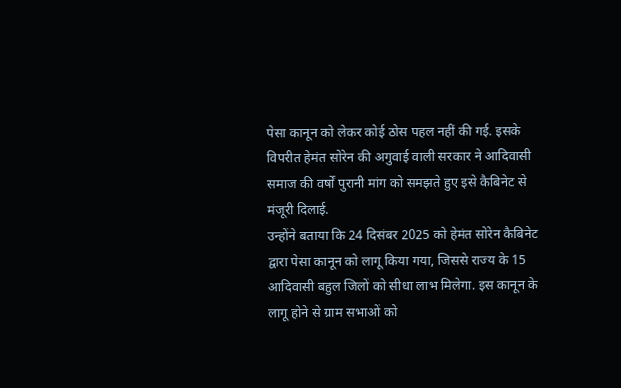पेसा कानून को लेकर कोई ठोस पहल नहीं की गई. इसके विपरीत हेमंत सोरेन की अगुवाई वाली सरकार ने आदिवासी समाज की वर्षों पुरानी मांग को समझते हुए इसे कैबिनेट से मंजूरी दिलाई.
उन्होंने बताया कि 24 दिसंबर 2025 को हेमंत सोरेन कैबिनेट द्वारा पेसा कानून को लागू किया गया, जिससे राज्य के 15 आदिवासी बहुल जिलों को सीधा लाभ मिलेगा. इस कानून के लागू होने से ग्राम सभाओं को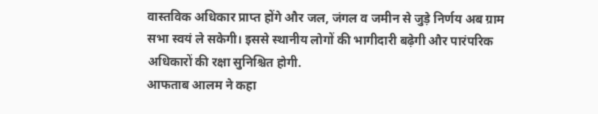वास्तविक अधिकार प्राप्त होंगे और जल, जंगल व जमीन से जुड़े निर्णय अब ग्राम सभा स्वयं ले सकेगी। इससे स्थानीय लोगों की भागीदारी बढ़ेगी और पारंपरिक अधिकारों की रक्षा सुनिश्चित होगी.
आफताब आलम ने कहा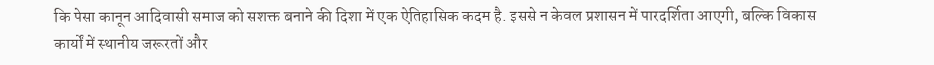कि पेसा कानून आदिवासी समाज को सशक्त बनाने की दिशा में एक ऐतिहासिक कदम है. इससे न केवल प्रशासन में पारदर्शिता आएगी, बल्कि विकास कार्यों में स्थानीय जरूरतों और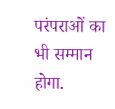परंपराओं का भी सम्मान होगा.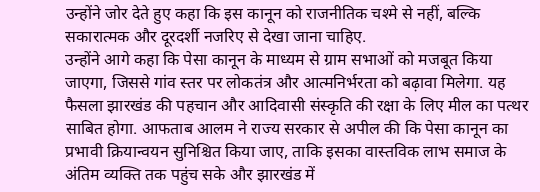उन्होंने जोर देते हुए कहा कि इस कानून को राजनीतिक चश्मे से नहीं, बल्कि सकारात्मक और दूरदर्शी नजरिए से देखा जाना चाहिए.
उन्होंने आगे कहा कि पेसा कानून के माध्यम से ग्राम सभाओं को मजबूत किया जाएगा, जिससे गांव स्तर पर लोकतंत्र और आत्मनिर्भरता को बढ़ावा मिलेगा. यह फैसला झारखंड की पहचान और आदिवासी संस्कृति की रक्षा के लिए मील का पत्थर साबित होगा. आफताब आलम ने राज्य सरकार से अपील की कि पेसा कानून का प्रभावी क्रियान्वयन सुनिश्चित किया जाए, ताकि इसका वास्तविक लाभ समाज के अंतिम व्यक्ति तक पहुंच सके और झारखंड में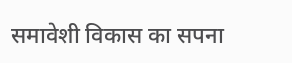समावेशी विकास का सपना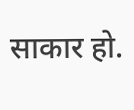साकार हो.